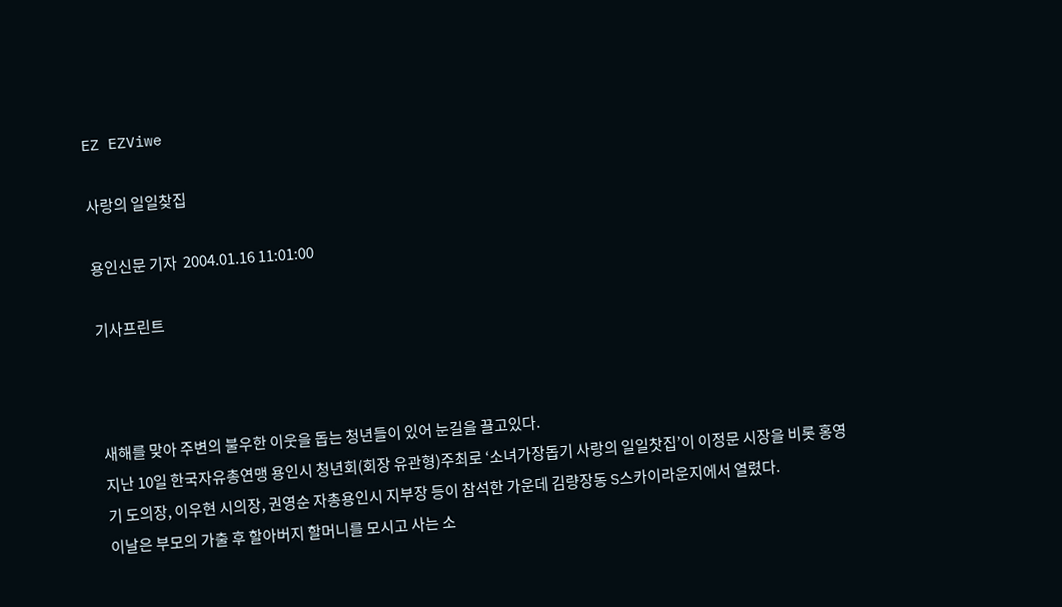EZ EZViwe

사랑의 일일찾집

용인신문 기자  2004.01.16 11:01:00

기사프린트



새해를 맞아 주변의 불우한 이웃을 돕는 청년들이 있어 눈길을 끌고있다.
지난 10일 한국자유총연맹 용인시 청년회(회장 유관형)주최로 ‘소녀가장돕기 사랑의 일일찻집’이 이정문 시장을 비롯 홍영기 도의장, 이우현 시의장, 권영순 자총용인시 지부장 등이 참석한 가운데 김량장동 S스카이라운지에서 열렸다.
이날은 부모의 가출 후 할아버지 할머니를 모시고 사는 소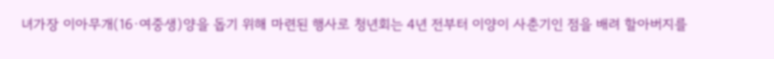녀가장 이아무개(16·여중생)양을 돕기 위해 마련된 행사로 청년회는 4년 전부터 이양이 사춘기인 점을 배려 할아버지를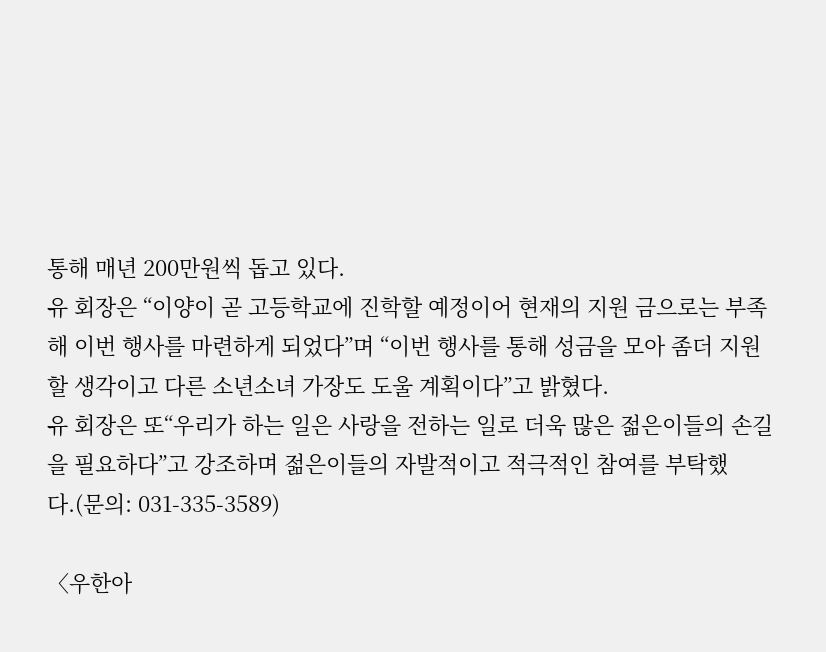통해 매년 200만원씩 돕고 있다.
유 회장은 “이양이 곧 고등학교에 진학할 예정이어 현재의 지원 금으로는 부족해 이번 행사를 마련하게 되었다”며 “이번 행사를 통해 성금을 모아 좀더 지원 할 생각이고 다른 소년소녀 가장도 도울 계획이다”고 밝혔다.
유 회장은 또“우리가 하는 일은 사랑을 전하는 일로 더욱 많은 젊은이들의 손길을 필요하다”고 강조하며 젊은이들의 자발적이고 적극적인 참여를 부탁했다.(문의: 031-335-3589)

〈우한아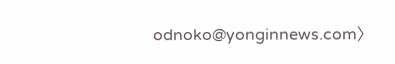odnoko@yonginnews.com〉